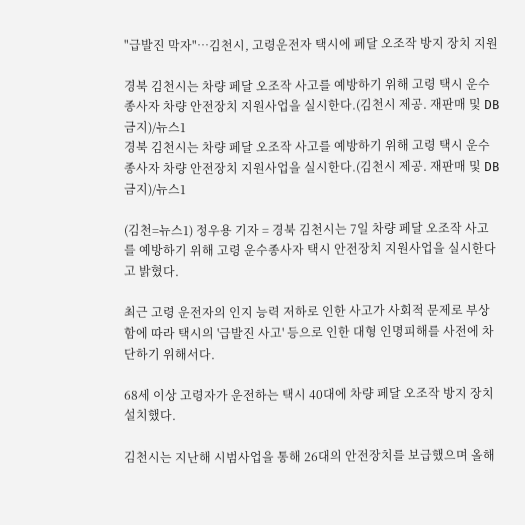"급발진 막자"…김천시, 고령운전자 택시에 페달 오조작 방지 장치 지원

경북 김천시는 차량 페달 오조작 사고를 예방하기 위해 고령 택시 운수종사자 차량 안전장치 지원사업을 실시한다.(김천시 제공. 재판매 및 DB금지)/뉴스1
경북 김천시는 차량 페달 오조작 사고를 예방하기 위해 고령 택시 운수종사자 차량 안전장치 지원사업을 실시한다.(김천시 제공. 재판매 및 DB금지)/뉴스1

(김천=뉴스1) 정우용 기자 = 경북 김천시는 7일 차량 페달 오조작 사고를 예방하기 위해 고령 운수종사자 택시 안전장치 지원사업을 실시한다고 밝혔다.

최근 고령 운전자의 인지 능력 저하로 인한 사고가 사회적 문제로 부상함에 따라 택시의 '급발진 사고' 등으로 인한 대형 인명피해를 사전에 차단하기 위해서다.

68세 이상 고령자가 운전하는 택시 40대에 차량 페달 오조작 방지 장치 설치했다.

김천시는 지난해 시범사업을 통해 26대의 안전장치를 보급했으며 올해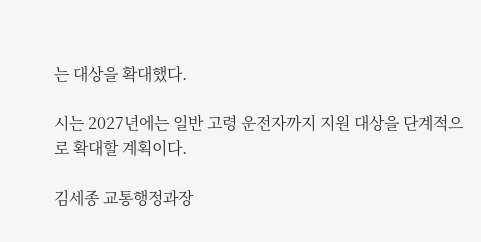는 대상을 확대했다.

시는 2027년에는 일반 고령 운전자까지 지원 대상을 단계적으로 확대할 계획이다.

김세종 교통행정과장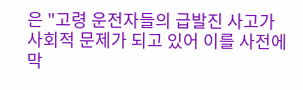은 "고령 운전자들의 급발진 사고가 사회적 문제가 되고 있어 이를 사전에 막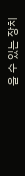을 수 있는 장치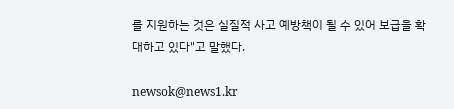를 지원하는 것은 실질적 사고 예방책이 될 수 있어 보급을 확대하고 있다"고 말했다.

newsok@news1.kr